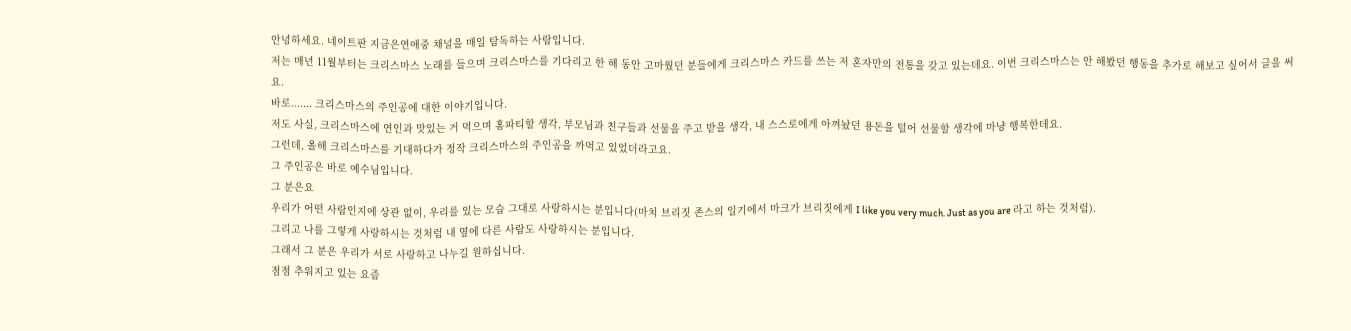안녕하세요. 네이트판 지금은연애중 채널을 매일 탐독하는 사람입니다.
저는 매년 11월부터는 크리스마스 노래를 들으며 크리스마스를 기다리고 한 해 동안 고마웠던 분들에게 크리스마스 카드를 쓰는 저 혼자만의 전통을 갖고 있는데요. 이번 크리스마스는 안 해봤던 행동을 추가로 해보고 싶어서 글을 써요.
바로....... 크리스마스의 주인공에 대한 이야기입니다.
저도 사실, 크리스마스에 연인과 맛있는 거 먹으며 홈파티할 생각, 부모님과 친구들과 선물을 주고 받을 생각, 내 스스로에게 아껴놨던 용돈을 털어 선물할 생각에 마냥 행복한데요.
그런데, 올해 크리스마스를 기대하다가 정작 크리스마스의 주인공을 까먹고 있었더라고요.
그 주인공은 바로 예수님입니다.
그 분은요
우리가 어떤 사람인지에 상관 없이, 우리를 있는 모습 그대로 사랑하시는 분입니다(마치 브리짓 존스의 일기에서 마크가 브리짓에게 I like you very much. Just as you are 라고 하는 것처럼).
그리고 나를 그렇게 사랑하시는 것처럼 내 옆에 다른 사람도 사랑하시는 분입니다.
그래서 그 분은 우리가 서로 사랑하고 나누길 원하십니다.
점점 추워지고 있는 요즘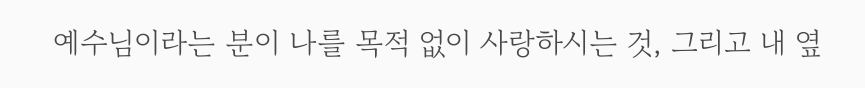예수님이라는 분이 나를 목적 없이 사랑하시는 것, 그리고 내 옆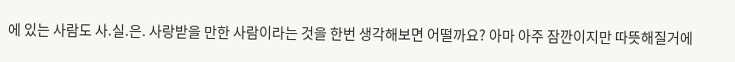에 있는 사람도 사.실.은. 사랑받을 만한 사람이라는 것을 한번 생각해보면 어떨까요? 아마 아주 잠깐이지만 따뜻해질거에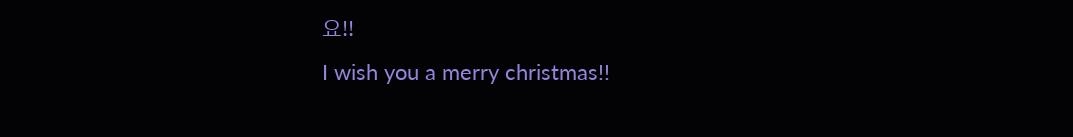요!!
I wish you a merry christmas!!